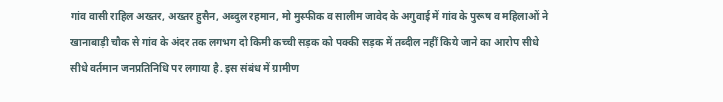गांव वासी राहिल अख्तर, अख्तर हुसैन, अब्दुल रहमान, मो मुस्फीक व सालीम जावेद के अगुवाई में गांव के पुरूष व महिलाओं ने खानाबाड़ी चौक से गांव के अंदर तक लगभग दो किमी कच्ची सड़क को पक्की सड़क में तब्दील नहीं किये जाने का आरोप सीधे सीधे वर्तमान जनप्रतिनिधि पर लगाया है. इस संबंध में ग्रामीण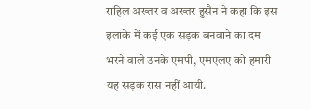राहिल अख्तर व अख्तर हुसैन ने कहा कि इस इलाके में कई एक सड़क बनवाने का दम भरने वाले उनके एमपी, एमएलए को हमारी यह सड़क रास नहीं आयी.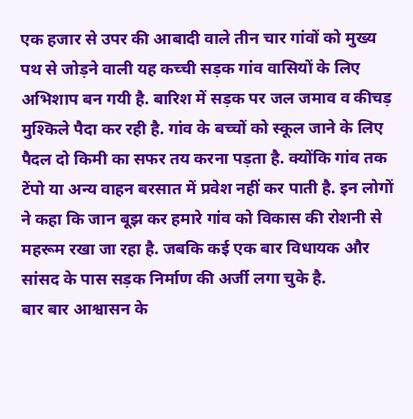एक हजार से उपर की आबादी वाले तीन चार गांवों को मुख्य पथ से जोड़ने वाली यह कच्ची सड़क गांव वासियों के लिए अभिशाप बन गयी है. बारिश में सड़क पर जल जमाव व कीचड़ मुश्किले पैदा कर रही है. गांव के बच्चों को स्कूल जाने के लिए पैदल दो किमी का सफर तय करना पड़ता है. क्योंकि गांव तक टेंपो या अन्य वाहन बरसात में प्रवेश नहीं कर पाती है. इन लोगों ने कहा कि जान बूझ कर हमारे गांव को विकास की रोशनी से महरूम रखा जा रहा है. जबकि कई एक बार विधायक और सांसद के पास सड़क निर्माण की अर्जी लगा चुके है.
बार बार आश्वासन के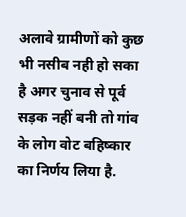अलावे ग्रामीणों को कुछ भी नसीब नही हो सका है अगर चुनाव से पूर्व सड़क नहीं बनी तो गांव के लोग वोट बहिष्कार का निर्णय लिया है.